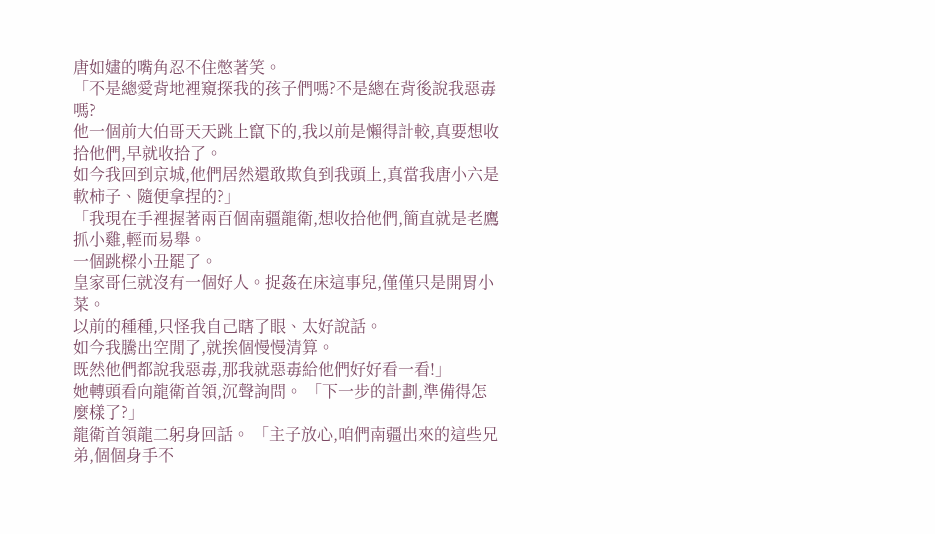唐如嫿的嘴角忍不住憋著笑。
「不是總愛背地裡窺探我的孩子們嗎?不是總在背後說我惡毒嗎?
他一個前大伯哥天天跳上竄下的,我以前是懶得計較,真要想收拾他們,早就收拾了。
如今我回到京城,他們居然還敢欺負到我頭上,真當我唐小六是軟柿子、隨便拿捏的?」
「我現在手裡握著兩百個南疆龍衛,想收拾他們,簡直就是老鷹抓小雞,輕而易舉。
一個跳樑小丑罷了。
皇家哥仨就沒有一個好人。捉姦在床這事兒,僅僅只是開胃小菜。
以前的種種,只怪我自己瞎了眼、太好說話。
如今我騰出空閒了,就挨個慢慢清算。
既然他們都說我惡毒,那我就惡毒給他們好好看一看!」
她轉頭看向龍衛首領,沉聲詢問。 「下一步的計劃,準備得怎麼樣了?」
龍衛首領龍二躬身回話。 「主子放心,咱們南疆出來的這些兄弟,個個身手不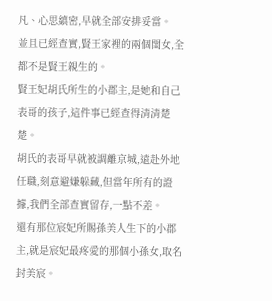凡、心思縝密,早就全部安排妥當。
並且已經查實,賢王家裡的兩個閨女,全都不是賢王親生的。
賢王妃胡氏所生的小郡主,是她和自己表哥的孩子,這件事已經查得清清楚楚。
胡氏的表哥早就被調離京城,遠赴外地任職,刻意避嫌躲藏,但當年所有的證據,我們全部查實留存,一點不差。
還有那位宸妃所賜孫美人生下的小郡主,就是宸妃最疼愛的那個小孫女,取名封美宸。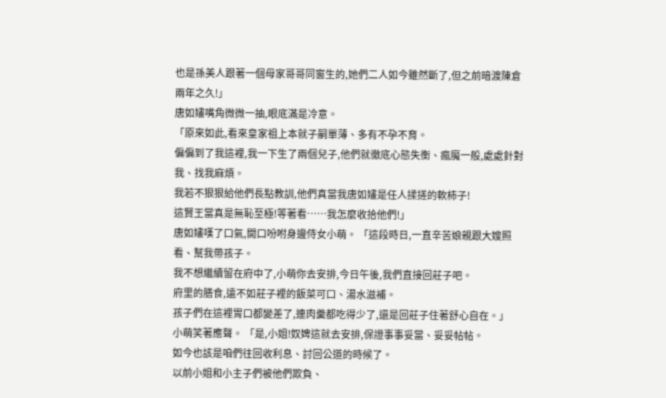也是孫美人跟著一個母家哥哥同窗生的,她們二人如今雖然斷了,但之前暗渡陳倉兩年之久!」
唐如嫿嘴角微微一抽,眼底滿是冷意。
「原來如此,看來皇家祖上本就子嗣單薄、多有不孕不育。
偏偏到了我這裡,我一下生了兩個兒子,他們就徹底心態失衡、瘋魔一般,處處針對我、找我麻煩。
我若不狠狠給他們長點教訓,他們真當我唐如嫿是任人揉搓的軟柿子!
這賢王當真是無恥至極!等著看……我怎麼收拾他們!」
唐如嫿嘆了口氣,開口吩咐身邊侍女小萌。 「這段時日,一直辛苦娘親跟大嫂照看、幫我帶孩子。
我不想繼續留在府中了,小萌你去安排,今日午後,我們直接回莊子吧。
府里的膳食,遠不如莊子裡的飯菜可口、湯水滋補。
孩子們在這裡胃口都變差了,連肉羹都吃得少了,還是回莊子住著舒心自在。」
小萌笑著應聲。 「是,小姐!奴婢這就去安排,保證事事妥當、妥妥帖帖。
如今也該是咱們往回收利息、討回公道的時候了。
以前小姐和小主子們被他們欺負、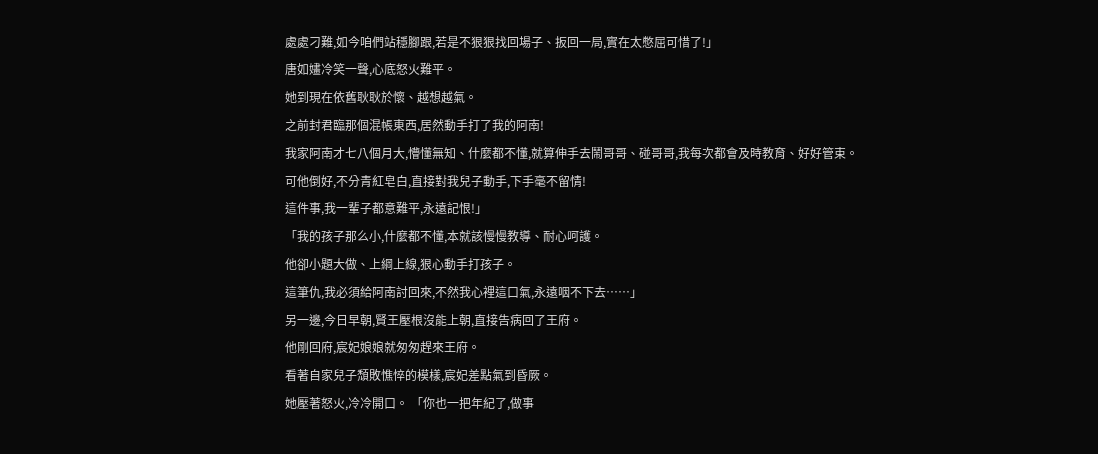處處刁難,如今咱們站穩腳跟,若是不狠狠找回場子、扳回一局,實在太憋屈可惜了!」
唐如嫿冷笑一聲,心底怒火難平。
她到現在依舊耿耿於懷、越想越氣。
之前封君臨那個混帳東西,居然動手打了我的阿南!
我家阿南才七八個月大,懵懂無知、什麼都不懂,就算伸手去鬧哥哥、碰哥哥,我每次都會及時教育、好好管束。
可他倒好,不分青紅皂白,直接對我兒子動手,下手毫不留情!
這件事,我一輩子都意難平,永遠記恨!」
「我的孩子那么小,什麼都不懂,本就該慢慢教導、耐心呵護。
他卻小題大做、上綱上線,狠心動手打孩子。
這筆仇,我必須給阿南討回來,不然我心裡這口氣,永遠咽不下去……」
另一邊,今日早朝,賢王壓根沒能上朝,直接告病回了王府。
他剛回府,宸妃娘娘就匆匆趕來王府。
看著自家兒子頹敗憔悴的模樣,宸妃差點氣到昏厥。
她壓著怒火,冷冷開口。 「你也一把年紀了,做事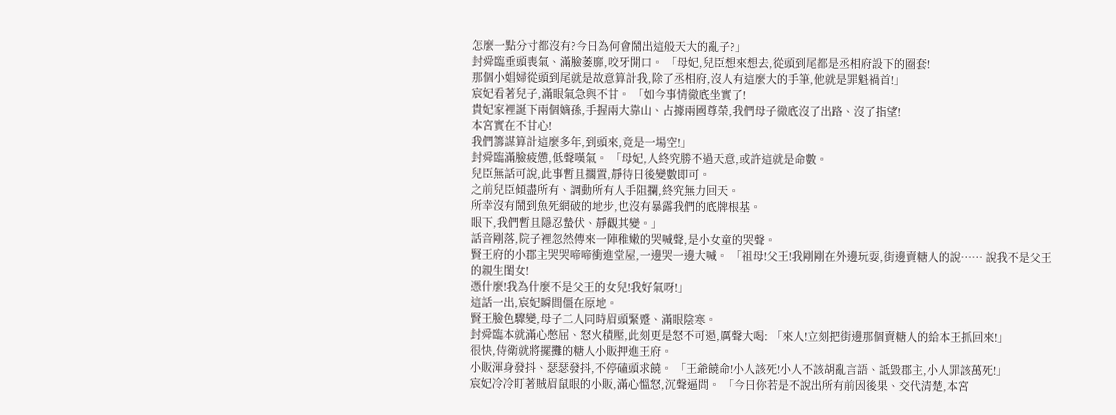怎麼一點分寸都沒有?今日為何會鬧出這般天大的亂子?」
封舜臨垂頭喪氣、滿臉萎靡,咬牙開口。 「母妃,兒臣想來想去,從頭到尾都是丞相府設下的圈套!
那個小娼婦從頭到尾就是故意算計我,除了丞相府,沒人有這麼大的手筆,他就是罪魁禍首!」
宸妃看著兒子,滿眼氣急與不甘。 「如今事情徹底坐實了!
貴妃家裡誕下兩個嫡孫,手握兩大靠山、占據兩國尊榮,我們母子徹底沒了出路、沒了指望!
本宮實在不甘心!
我們籌謀算計這麼多年,到頭來,竟是一場空!」
封舜臨滿臉疲憊,低聲嘆氣。 「母妃,人終究勝不過天意,或許這就是命數。
兒臣無話可說,此事暫且擱置,靜待日後變數即可。
之前兒臣傾盡所有、調動所有人手阻攔,終究無力回天。
所幸沒有鬧到魚死網破的地步,也沒有暴露我們的底牌根基。
眼下,我們暫且隱忍蟄伏、靜觀其變。」
話音剛落,院子裡忽然傳來一陣稚嫩的哭喊聲,是小女童的哭聲。
賢王府的小郡主哭哭啼啼衝進堂屋,一邊哭一邊大喊。 「祖母!父王!我剛剛在外邊玩耍,街邊賣糖人的說…… 說我不是父王的親生閨女!
憑什麼!我為什麼不是父王的女兒!我好氣呀!」
這話一出,宸妃瞬間僵在原地。
賢王臉色驟變,母子二人同時眉頭緊蹙、滿眼陰寒。
封舜臨本就滿心憋屈、怒火積壓,此刻更是怒不可遏,厲聲大喝: 「來人!立刻把街邊那個賣糖人的給本王抓回來!」
很快,侍衛就將擺攤的糖人小販押進王府。
小販渾身發抖、瑟瑟發抖,不停磕頭求饒。 「王爺饒命!小人該死!小人不該胡亂言語、詆毀郡主,小人罪該萬死!」
宸妃冷冷盯著賊眉鼠眼的小販,滿心慍怒,沉聲逼問。 「今日你若是不說出所有前因後果、交代清楚,本宮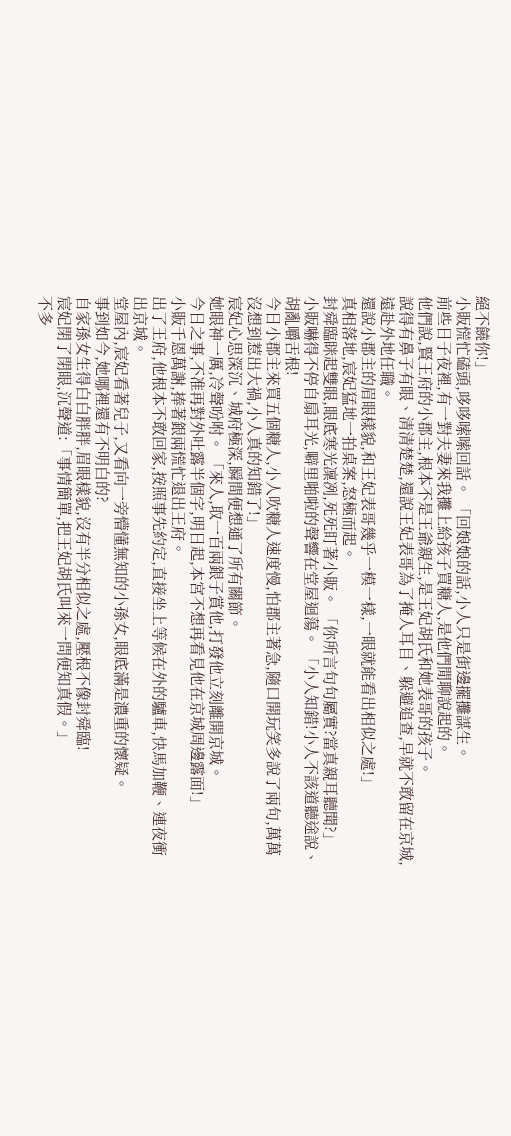絕不饒你!」
小販慌忙磕頭,哆哆嗦嗦回話。 「回娘娘的話,小人只是街邊擺攤謀生。
前些日子夜裡,有一對夫妻來我攤上給孩子買糖人,是他們閒聊說起的。
他們說,賢王府的小郡主,根本不是王爺親生,是王妃胡氏和她表哥的孩子。
說得有鼻子有眼、清清楚楚,還說王妃表哥為了掩人耳目、躲避追查,早就不敢留在京城,遠赴外地任職。
還說小郡主的眉眼樣貌,和王妃表哥幾乎一模一樣,一眼就能看出相似之處!」
真相落地,宸妃猛地一拍桌案,怒極而起。
封舜臨眯起雙眼,眼底寒光凜冽,死死盯著小販。 「你所言句句屬實?當真親耳聽聞?」
小販嚇得不停自扇耳光,噼里啪啦的聲響在堂屋迴蕩。 「小人知錯!小人不該道聽途說、胡亂嚼舌根!
今日小郡主來買五個糖人,小人吹糖人速度慢,怕郡主著急,隨口開玩笑多說了兩句,萬萬沒想到惹出大禍,小人真的知錯了!」
宸妃心思深沉、城府極深,瞬間便想通了所有關節。
她眼神一厲,冷聲吩咐。 「來人,取一百兩銀子賞他,打發他立刻離開京城。
今日之事,不准再對外吐露半個字,明日起,本宮不想再看見他在京城周邊露面!」
小販千恩萬謝,捧著銀兩慌忙退出王府。
出了王府,他根本不敢回家,按照事先約定,直接坐上等候在外的驢車,快馬加鞭、連夜衝出京城。
堂屋內,宸妃看著兒子,又看向一旁懵懂無知的小孫女,眼底滿是濃重的懷疑。
事到如今,她哪裡還有不明白的?
自家孫女生得白白胖胖,眉眼樣貌,沒有半分相似之處,壓根不像封舜臨!
宸妃閉了閉眼,沉聲道:「事情簡單,把王妃胡氏叫來一問便知真假。」
不多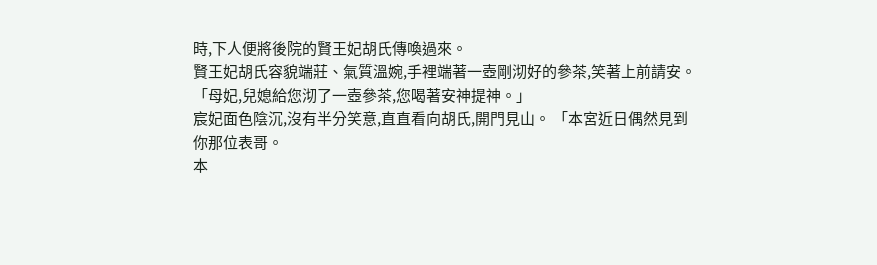時,下人便將後院的賢王妃胡氏傳喚過來。
賢王妃胡氏容貌端莊、氣質溫婉,手裡端著一壺剛沏好的參茶,笑著上前請安。 「母妃,兒媳給您沏了一壺參茶,您喝著安神提神。」
宸妃面色陰沉,沒有半分笑意,直直看向胡氏,開門見山。 「本宮近日偶然見到你那位表哥。
本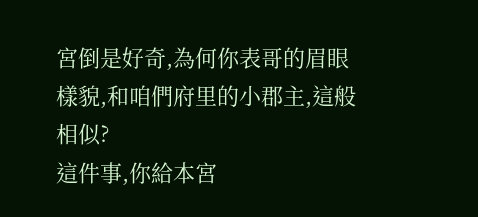宮倒是好奇,為何你表哥的眉眼樣貌,和咱們府里的小郡主,這般相似?
這件事,你給本宮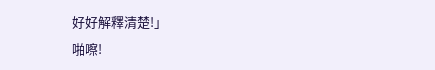好好解釋清楚!」
啪嚓!